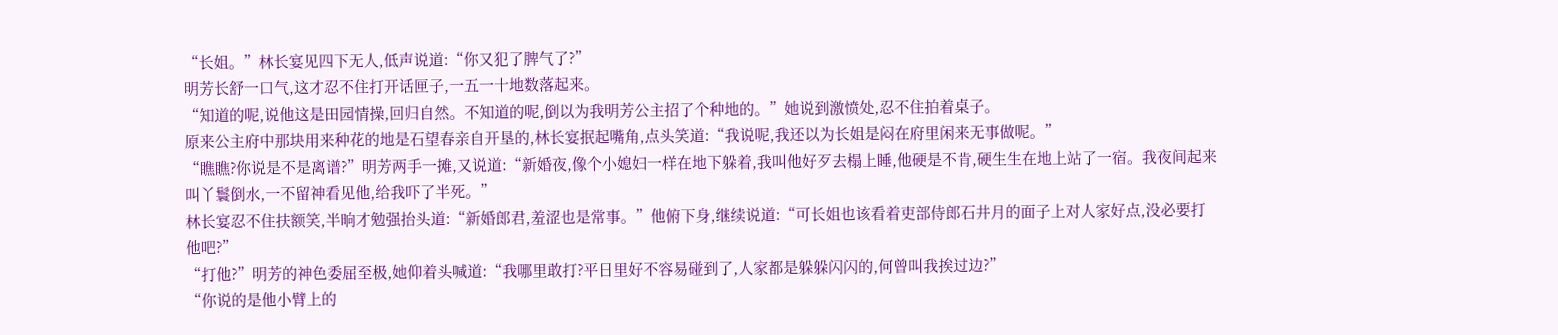“长姐。”林长宴见四下无人,低声说道:“你又犯了脾气了?”
明芳长舒一口气,这才忍不住打开话匣子,一五一十地数落起来。
“知道的呢,说他这是田园情操,回归自然。不知道的呢,倒以为我明芳公主招了个种地的。”她说到激愤处,忍不住拍着桌子。
原来公主府中那块用来种花的地是石望春亲自开垦的,林长宴抿起嘴角,点头笑道:“我说呢,我还以为长姐是闷在府里闲来无事做呢。”
“瞧瞧?你说是不是离谱?”明芳两手一摊,又说道:“新婚夜,像个小媳妇一样在地下躲着,我叫他好歹去榻上睡,他硬是不肯,硬生生在地上站了一宿。我夜间起来叫丫鬟倒水,一不留神看见他,给我吓了半死。”
林长宴忍不住扶额笑,半晌才勉强抬头道:“新婚郎君,羞涩也是常事。”他俯下身,继续说道:“可长姐也该看着吏部侍郎石井月的面子上对人家好点,没必要打他吧?”
“打他?”明芳的神色委屈至极,她仰着头喊道:“我哪里敢打?平日里好不容易碰到了,人家都是躲躲闪闪的,何曾叫我挨过边?”
“你说的是他小臂上的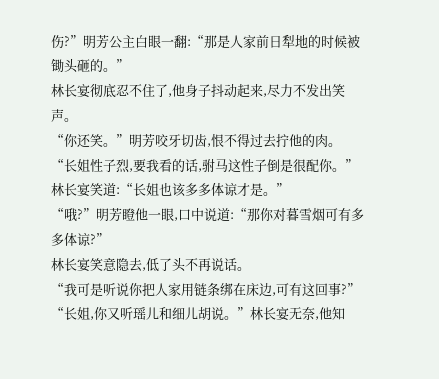伤?”明芳公主白眼一翻:“那是人家前日犁地的时候被锄头砸的。”
林长宴彻底忍不住了,他身子抖动起来,尽力不发出笑声。
“你还笑。”明芳咬牙切齿,恨不得过去拧他的肉。
“长姐性子烈,要我看的话,驸马这性子倒是很配你。”林长宴笑道:“长姐也该多多体谅才是。”
“哦?”明芳瞪他一眼,口中说道:“那你对暮雪烟可有多多体谅?”
林长宴笑意隐去,低了头不再说话。
“我可是听说你把人家用链条绑在床边,可有这回事?”
“长姐,你又听瑶儿和细儿胡说。”林长宴无奈,他知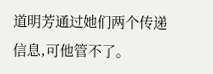道明芳通过她们两个传递信息,可他管不了。